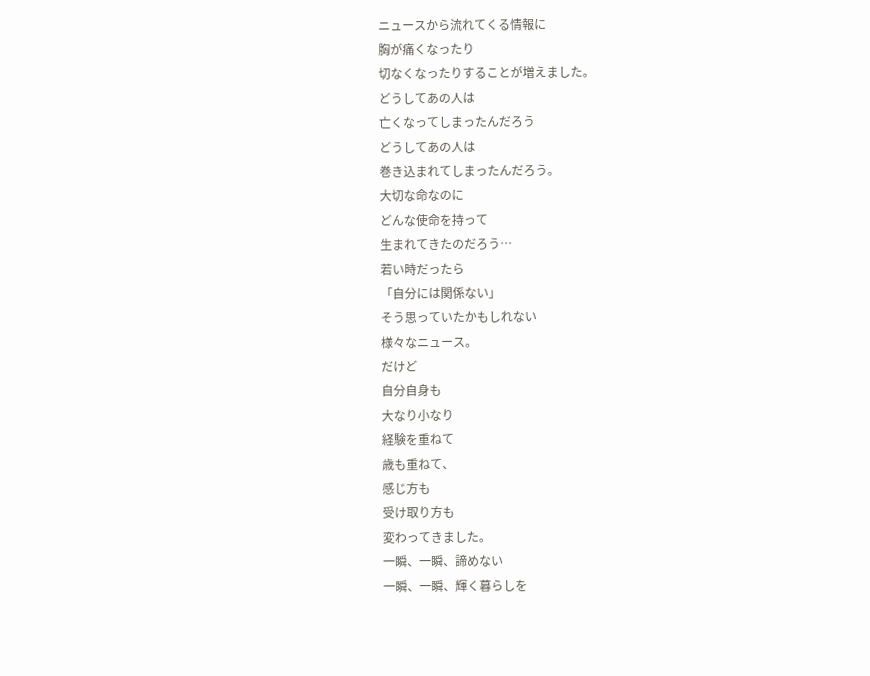ニュースから流れてくる情報に
胸が痛くなったり
切なくなったりすることが増えました。
どうしてあの人は
亡くなってしまったんだろう
どうしてあの人は
巻き込まれてしまったんだろう。
大切な命なのに
どんな使命を持って
生まれてきたのだろう…
若い時だったら
「自分には関係ない」
そう思っていたかもしれない
様々なニュース。
だけど
自分自身も
大なり小なり
経験を重ねて
歳も重ねて、
感じ方も
受け取り方も
変わってきました。
一瞬、一瞬、諦めない
一瞬、一瞬、輝く暮らしを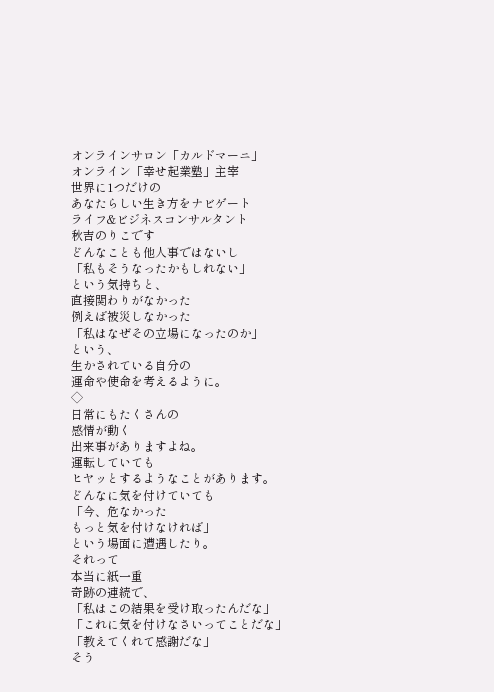オンラインサロン「カルドマーニ」
オンライン「幸せ起業塾」主宰
世界に1つだけの
あなたらしい生き方をナビゲート
ライフ&ビジネスコンサルタント
秋吉のりこです
どんなことも他人事ではないし
「私もそうなったかもしれない」
という気持ちと、
直接関わりがなかった
例えば被災しなかった
「私はなぜその立場になったのか」
という、
生かされている自分の
運命や使命を考えるように。
◇
日常にもたくさんの
感情が動く
出来事がありますよね。
運転していても
ヒヤッとするようなことがあります。
どんなに気を付けていても
「今、危なかった
もっと気を付けなければ」
という場面に遭遇したり。
それって
本当に紙一重
奇跡の連続で、
「私はこの結果を受け取ったんだな」
「これに気を付けなさいってことだな」
「教えてくれて感謝だな」
そう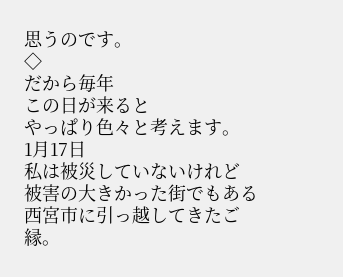思うのです。
◇
だから毎年
この日が来ると
やっぱり色々と考えます。
1月17日
私は被災していないけれど
被害の大きかった街でもある
西宮市に引っ越してきたご縁。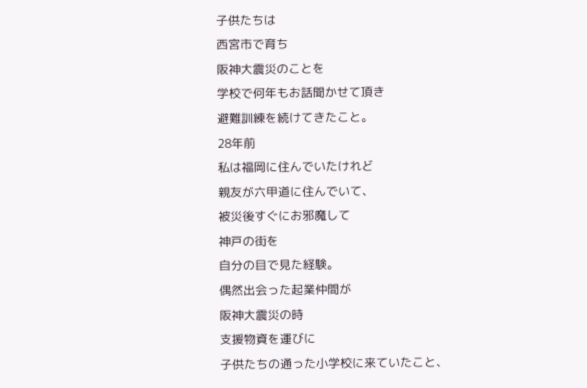子供たちは
西宮市で育ち
阪神大震災のことを
学校で何年もお話聞かせて頂き
避難訓練を続けてきたこと。
28年前
私は福岡に住んでいたけれど
親友が六甲道に住んでいて、
被災後すぐにお邪魔して
神戸の街を
自分の目で見た経験。
偶然出会った起業仲間が
阪神大震災の時
支援物資を運びに
子供たちの通った小学校に来ていたこと、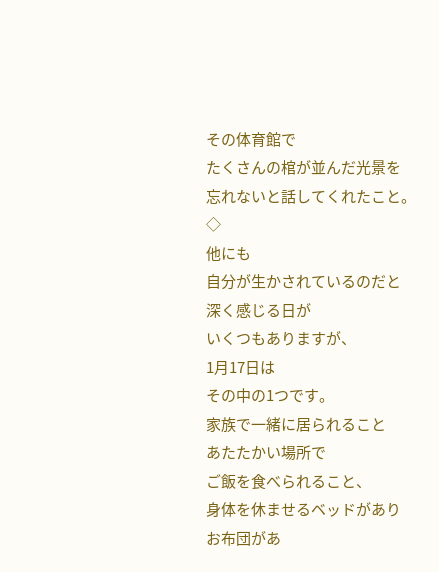その体育館で
たくさんの棺が並んだ光景を
忘れないと話してくれたこと。
◇
他にも
自分が生かされているのだと
深く感じる日が
いくつもありますが、
1月17日は
その中の1つです。
家族で一緒に居られること
あたたかい場所で
ご飯を食べられること、
身体を休ませるベッドがあり
お布団があ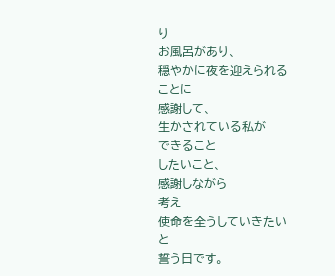り
お風呂があり、
穏やかに夜を迎えられることに
感謝して、
生かされている私が
できること
したいこと、
感謝しながら
考え
使命を全うしていきたいと
誓う日です。